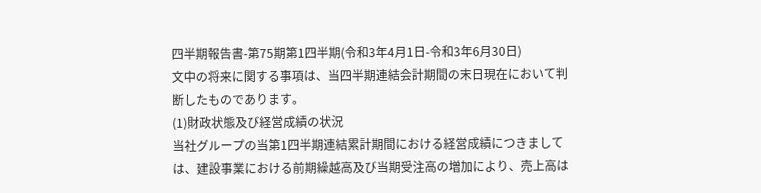四半期報告書-第75期第1四半期(令和3年4月1日-令和3年6月30日)
文中の将来に関する事項は、当四半期連結会計期間の末日現在において判断したものであります。
(1)財政状態及び経営成績の状況
当社グループの当第1四半期連結累計期間における経営成績につきましては、建設事業における前期繰越高及び当期受注高の増加により、売上高は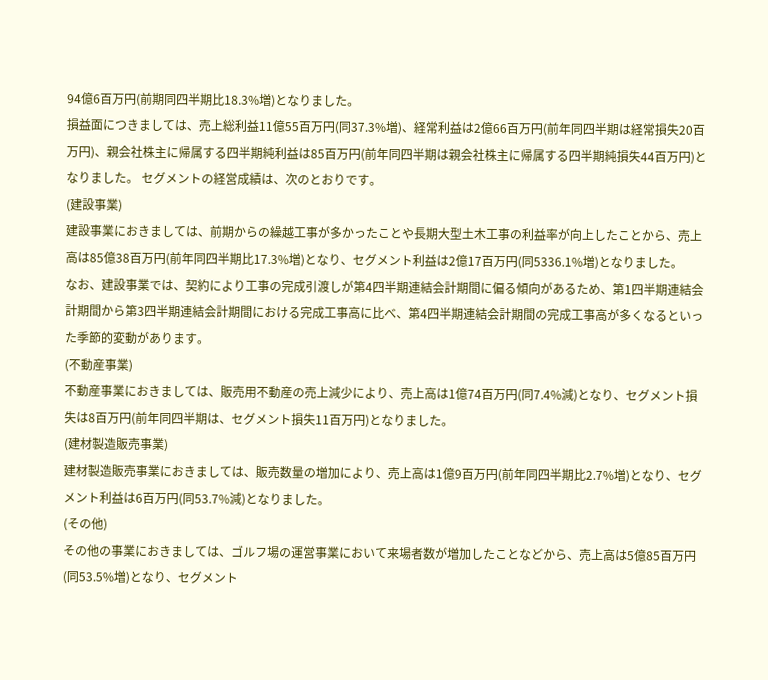94億6百万円(前期同四半期比18.3%増)となりました。
損益面につきましては、売上総利益11億55百万円(同37.3%増)、経常利益は2億66百万円(前年同四半期は経常損失20百万円)、親会社株主に帰属する四半期純利益は85百万円(前年同四半期は親会社株主に帰属する四半期純損失44百万円)となりました。 セグメントの経営成績は、次のとおりです。
(建設事業)
建設事業におきましては、前期からの繰越工事が多かったことや長期大型土木工事の利益率が向上したことから、売上高は85億38百万円(前年同四半期比17.3%増)となり、セグメント利益は2億17百万円(同5336.1%増)となりました。
なお、建設事業では、契約により工事の完成引渡しが第4四半期連結会計期間に偏る傾向があるため、第1四半期連結会計期間から第3四半期連結会計期間における完成工事高に比べ、第4四半期連結会計期間の完成工事高が多くなるといった季節的変動があります。
(不動産事業)
不動産事業におきましては、販売用不動産の売上減少により、売上高は1億74百万円(同7.4%減)となり、セグメント損失は8百万円(前年同四半期は、セグメント損失11百万円)となりました。
(建材製造販売事業)
建材製造販売事業におきましては、販売数量の増加により、売上高は1億9百万円(前年同四半期比2.7%増)となり、セグメント利益は6百万円(同53.7%減)となりました。
(その他)
その他の事業におきましては、ゴルフ場の運営事業において来場者数が増加したことなどから、売上高は5億85百万円(同53.5%増)となり、セグメント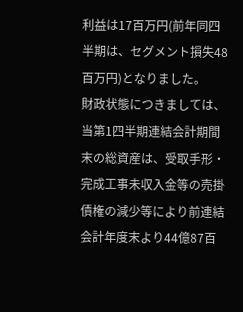利益は17百万円(前年同四半期は、セグメント損失48百万円)となりました。
財政状態につきましては、当第1四半期連結会計期間末の総資産は、受取手形・完成工事未収入金等の売掛債権の減少等により前連結会計年度末より44億87百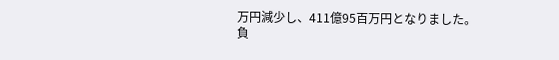万円減少し、411億95百万円となりました。
負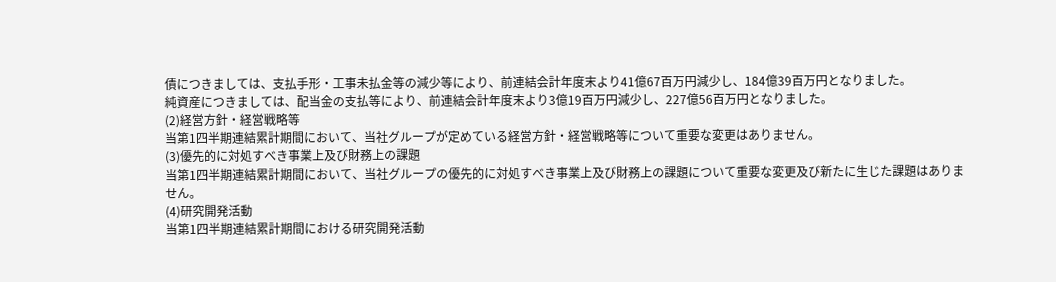債につきましては、支払手形・工事未払金等の減少等により、前連結会計年度末より41億67百万円減少し、184億39百万円となりました。
純資産につきましては、配当金の支払等により、前連結会計年度末より3億19百万円減少し、227億56百万円となりました。
(2)経営方針・経営戦略等
当第1四半期連結累計期間において、当社グループが定めている経営方針・経営戦略等について重要な変更はありません。
(3)優先的に対処すべき事業上及び財務上の課題
当第1四半期連結累計期間において、当社グループの優先的に対処すべき事業上及び財務上の課題について重要な変更及び新たに生じた課題はありません。
(4)研究開発活動
当第1四半期連結累計期間における研究開発活動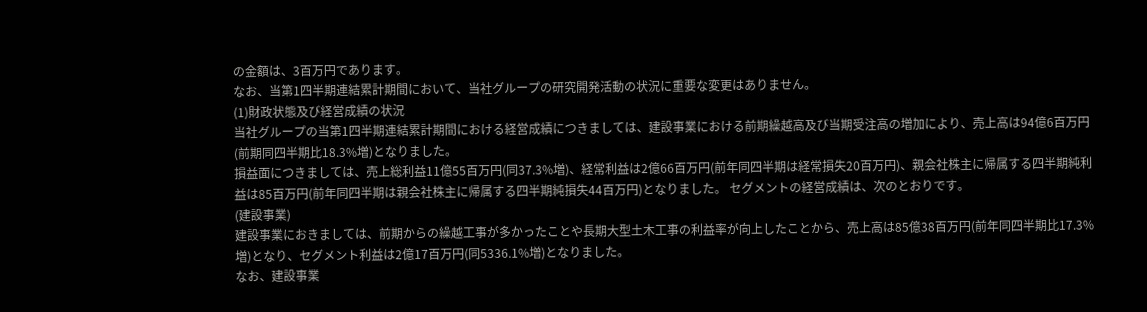の金額は、3百万円であります。
なお、当第1四半期連結累計期間において、当社グループの研究開発活動の状況に重要な変更はありません。
(1)財政状態及び経営成績の状況
当社グループの当第1四半期連結累計期間における経営成績につきましては、建設事業における前期繰越高及び当期受注高の増加により、売上高は94億6百万円(前期同四半期比18.3%増)となりました。
損益面につきましては、売上総利益11億55百万円(同37.3%増)、経常利益は2億66百万円(前年同四半期は経常損失20百万円)、親会社株主に帰属する四半期純利益は85百万円(前年同四半期は親会社株主に帰属する四半期純損失44百万円)となりました。 セグメントの経営成績は、次のとおりです。
(建設事業)
建設事業におきましては、前期からの繰越工事が多かったことや長期大型土木工事の利益率が向上したことから、売上高は85億38百万円(前年同四半期比17.3%増)となり、セグメント利益は2億17百万円(同5336.1%増)となりました。
なお、建設事業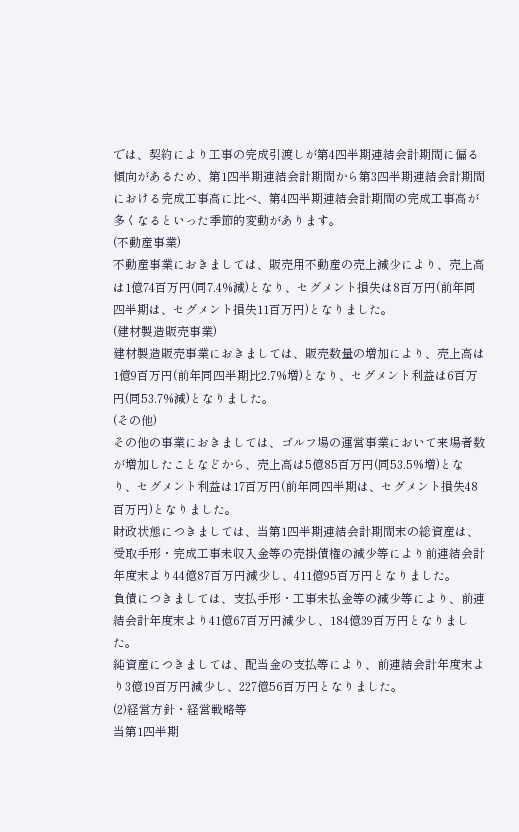では、契約により工事の完成引渡しが第4四半期連結会計期間に偏る傾向があるため、第1四半期連結会計期間から第3四半期連結会計期間における完成工事高に比べ、第4四半期連結会計期間の完成工事高が多くなるといった季節的変動があります。
(不動産事業)
不動産事業におきましては、販売用不動産の売上減少により、売上高は1億74百万円(同7.4%減)となり、セグメント損失は8百万円(前年同四半期は、セグメント損失11百万円)となりました。
(建材製造販売事業)
建材製造販売事業におきましては、販売数量の増加により、売上高は1億9百万円(前年同四半期比2.7%増)となり、セグメント利益は6百万円(同53.7%減)となりました。
(その他)
その他の事業におきましては、ゴルフ場の運営事業において来場者数が増加したことなどから、売上高は5億85百万円(同53.5%増)となり、セグメント利益は17百万円(前年同四半期は、セグメント損失48百万円)となりました。
財政状態につきましては、当第1四半期連結会計期間末の総資産は、受取手形・完成工事未収入金等の売掛債権の減少等により前連結会計年度末より44億87百万円減少し、411億95百万円となりました。
負債につきましては、支払手形・工事未払金等の減少等により、前連結会計年度末より41億67百万円減少し、184億39百万円となりました。
純資産につきましては、配当金の支払等により、前連結会計年度末より3億19百万円減少し、227億56百万円となりました。
(2)経営方針・経営戦略等
当第1四半期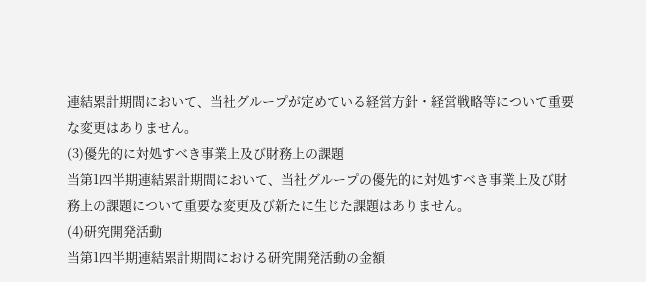連結累計期間において、当社グループが定めている経営方針・経営戦略等について重要な変更はありません。
(3)優先的に対処すべき事業上及び財務上の課題
当第1四半期連結累計期間において、当社グループの優先的に対処すべき事業上及び財務上の課題について重要な変更及び新たに生じた課題はありません。
(4)研究開発活動
当第1四半期連結累計期間における研究開発活動の金額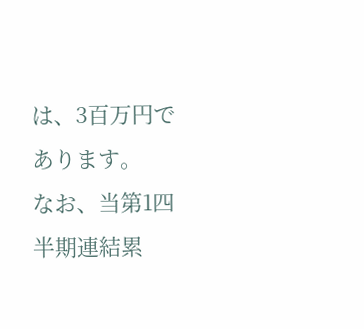は、3百万円であります。
なお、当第1四半期連結累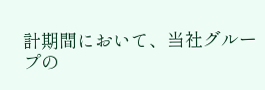計期間において、当社グループの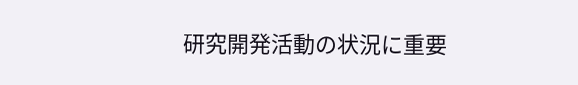研究開発活動の状況に重要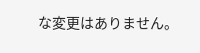な変更はありません。